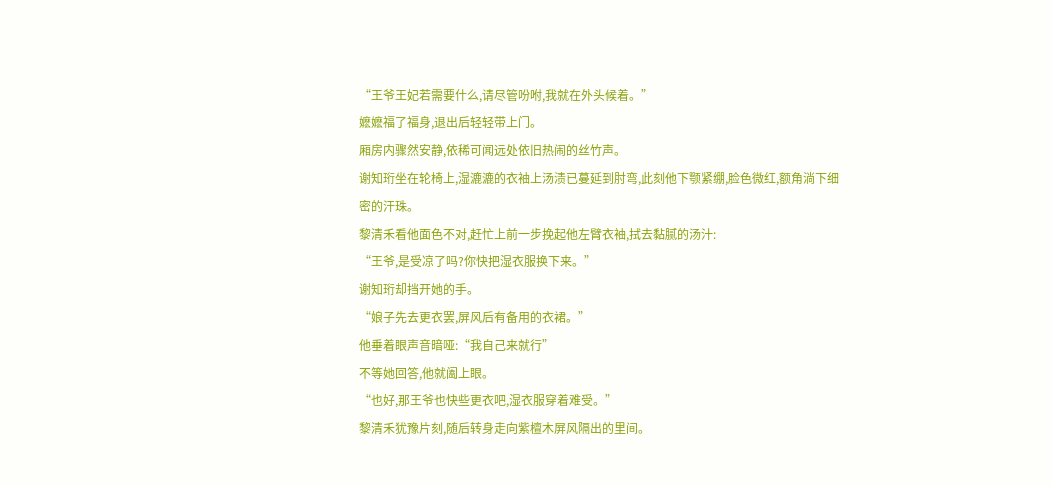“王爷王妃若需要什么,请尽管吩咐,我就在外头候着。”
嬷嬷福了福身,退出后轻轻带上门。
厢房内骤然安静,依稀可闻远处依旧热闹的丝竹声。
谢知珩坐在轮椅上,湿漉漉的衣袖上汤渍已蔓延到肘弯,此刻他下颚紧绷,脸色微红,额角淌下细密的汗珠。
黎清禾看他面色不对,赶忙上前一步挽起他左臂衣袖,拭去黏腻的汤汁:
“王爷,是受凉了吗?你快把湿衣服换下来。”
谢知珩却挡开她的手。
“娘子先去更衣罢,屏风后有备用的衣裙。”
他垂着眼声音暗哑:“我自己来就行”
不等她回答,他就阖上眼。
“也好,那王爷也快些更衣吧,湿衣服穿着难受。”
黎清禾犹豫片刻,随后转身走向紫檀木屏风隔出的里间。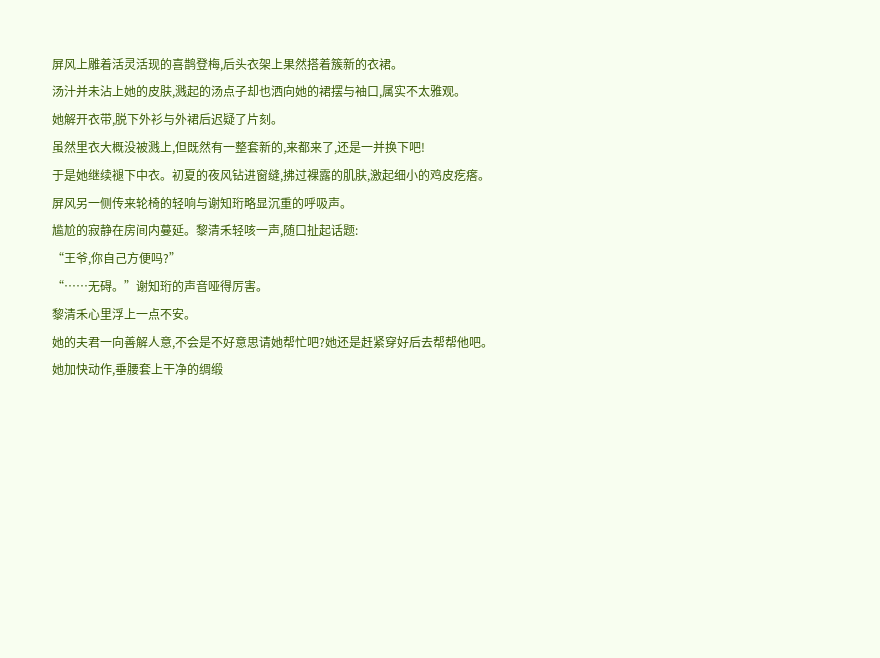屏风上雕着活灵活现的喜鹊登梅,后头衣架上果然搭着簇新的衣裙。
汤汁并未沾上她的皮肤,溅起的汤点子却也洒向她的裙摆与袖口,属实不太雅观。
她解开衣带,脱下外衫与外裙后迟疑了片刻。
虽然里衣大概没被溅上,但既然有一整套新的,来都来了,还是一并换下吧!
于是她继续褪下中衣。初夏的夜风钻进窗缝,拂过裸露的肌肤,激起细小的鸡皮疙瘩。
屏风另一侧传来轮椅的轻响与谢知珩略显沉重的呼吸声。
尴尬的寂静在房间内蔓延。黎清禾轻咳一声,随口扯起话题:
“王爷,你自己方便吗?”
“……无碍。”谢知珩的声音哑得厉害。
黎清禾心里浮上一点不安。
她的夫君一向善解人意,不会是不好意思请她帮忙吧?她还是赶紧穿好后去帮帮他吧。
她加快动作,垂腰套上干净的绸缎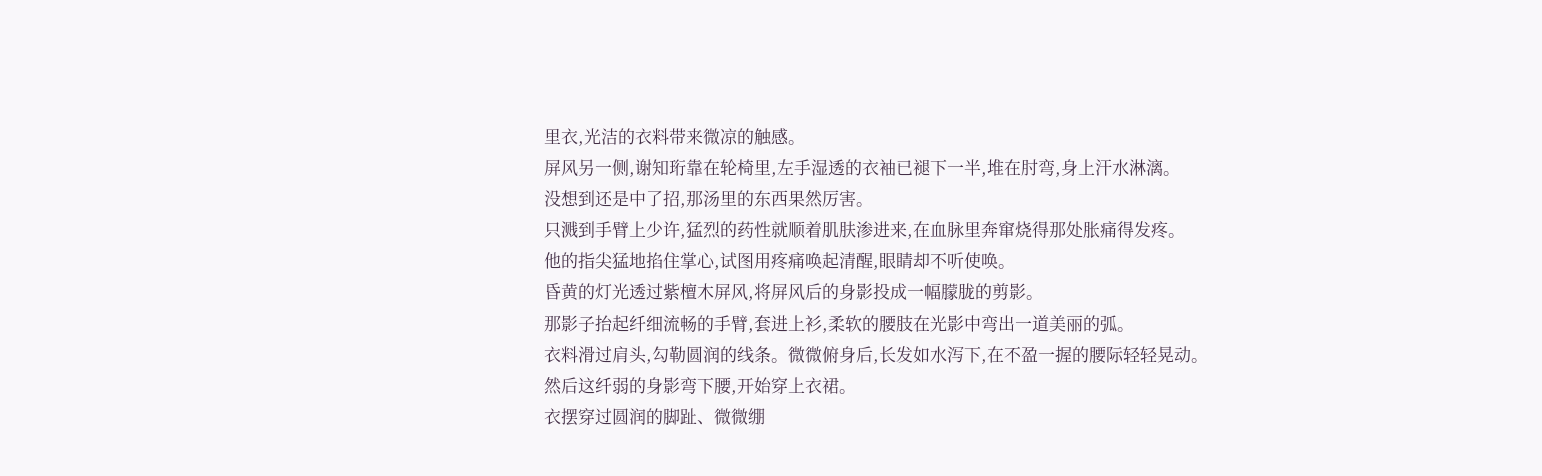里衣,光洁的衣料带来微凉的触感。
屏风另一侧,谢知珩靠在轮椅里,左手湿透的衣袖已褪下一半,堆在肘弯,身上汗水淋漓。
没想到还是中了招,那汤里的东西果然厉害。
只溅到手臂上少许,猛烈的药性就顺着肌肤渗进来,在血脉里奔窜烧得那处胀痛得发疼。
他的指尖猛地掐住掌心,试图用疼痛唤起清醒,眼睛却不听使唤。
昏黄的灯光透过紫檀木屏风,将屏风后的身影投成一幅朦胧的剪影。
那影子抬起纤细流畅的手臂,套进上衫,柔软的腰肢在光影中弯出一道美丽的弧。
衣料滑过肩头,勾勒圆润的线条。微微俯身后,长发如水泻下,在不盈一握的腰际轻轻晃动。
然后这纤弱的身影弯下腰,开始穿上衣裙。
衣摆穿过圆润的脚趾、微微绷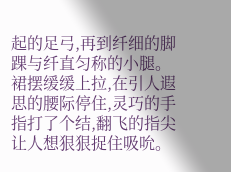起的足弓,再到纤细的脚踝与纤直匀称的小腿。裙摆缓缓上拉,在引人遐思的腰际停住,灵巧的手指打了个结,翻飞的指尖让人想狠狠捉住吸吮。